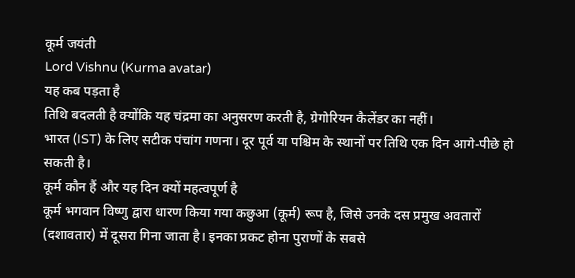कूर्म जयंती
Lord Vishnu (Kurma avatar)
यह कब पड़ता है
तिथि बदलती है क्योंकि यह चंद्रमा का अनुसरण करती है, ग्रेगोरियन कैलेंडर का नहीं।
भारत (IST) के लिए सटीक पंचांग गणना। दूर पूर्व या पश्चिम के स्थानों पर तिथि एक दिन आगे-पीछे हो सकती है।
कूर्म कौन हैं और यह दिन क्यों महत्वपूर्ण है
कूर्म भगवान विष्णु द्वारा धारण किया गया कछुआ (कूर्म) रूप है, जिसे उनके दस प्रमुख अवतारों (दशावतार) में दूसरा गिना जाता है। इनका प्रकट होना पुराणों के सबसे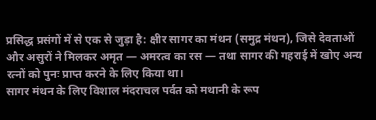प्रसिद्ध प्रसंगों में से एक से जुड़ा है: क्षीर सागर का मंथन (समुद्र मंथन), जिसे देवताओं और असुरों ने मिलकर अमृत — अमरत्व का रस — तथा सागर की गहराई में खोए अन्य रत्नों को पुनः प्राप्त करने के लिए किया था।
सागर मंथन के लिए विशाल मंदराचल पर्वत को मथानी के रूप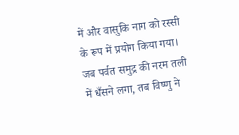में और वासुकि नाग को रस्सी के रूप में प्रयोग किया गया। जब पर्वत समुद्र की नरम तली में धँसने लगा, तब विष्णु ने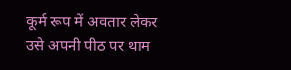कूर्म रूप में अवतार लेकर उसे अपनी पीठ पर थाम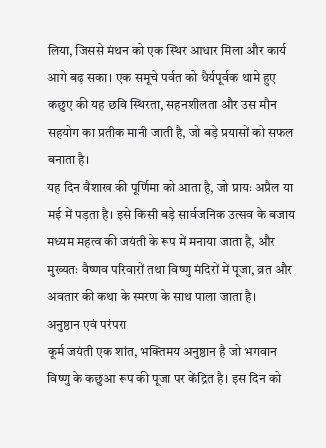लिया, जिससे मंथन को एक स्थिर आधार मिला और कार्य आगे बढ़ सका। एक समूचे पर्वत को धैर्यपूर्वक थामे हुए कछुए की यह छवि स्थिरता, सहनशीलता और उस मौन सहयोग का प्रतीक मानी जाती है, जो बड़े प्रयासों को सफल बनाता है।
यह दिन वैशाख की पूर्णिमा को आता है, जो प्रायः अप्रैल या मई में पड़ता है। इसे किसी बड़े सार्वजनिक उत्सव के बजाय मध्यम महत्व की जयंती के रूप में मनाया जाता है, और मुख्यतः वैष्णव परिवारों तथा विष्णु मंदिरों में पूजा, व्रत और अवतार की कथा के स्मरण के साथ पाला जाता है।
अनुष्ठान एवं परंपरा
कूर्म जयंती एक शांत, भक्तिमय अनुष्ठान है जो भगवान विष्णु के कछुआ रूप की पूजा पर केंद्रित है। इस दिन को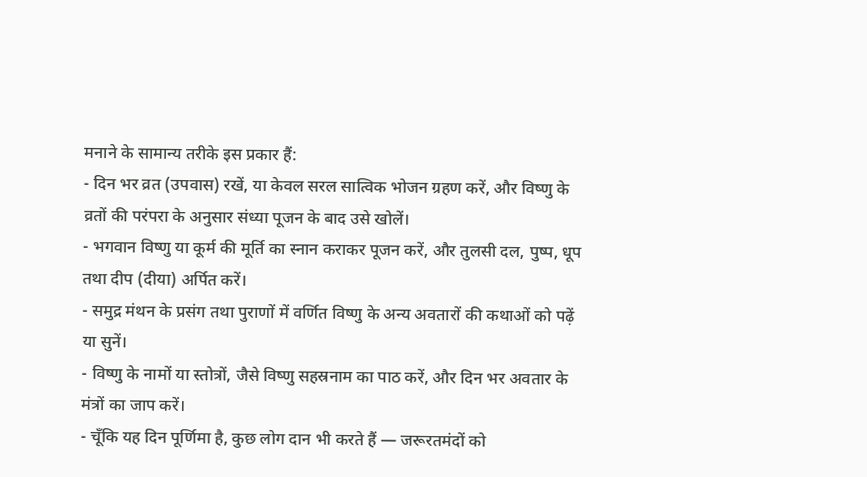मनाने के सामान्य तरीके इस प्रकार हैं:
- दिन भर व्रत (उपवास) रखें, या केवल सरल सात्विक भोजन ग्रहण करें, और विष्णु के व्रतों की परंपरा के अनुसार संध्या पूजन के बाद उसे खोलें।
- भगवान विष्णु या कूर्म की मूर्ति का स्नान कराकर पूजन करें, और तुलसी दल, पुष्प, धूप तथा दीप (दीया) अर्पित करें।
- समुद्र मंथन के प्रसंग तथा पुराणों में वर्णित विष्णु के अन्य अवतारों की कथाओं को पढ़ें या सुनें।
- विष्णु के नामों या स्तोत्रों, जैसे विष्णु सहस्रनाम का पाठ करें, और दिन भर अवतार के मंत्रों का जाप करें।
- चूँकि यह दिन पूर्णिमा है, कुछ लोग दान भी करते हैं — जरूरतमंदों को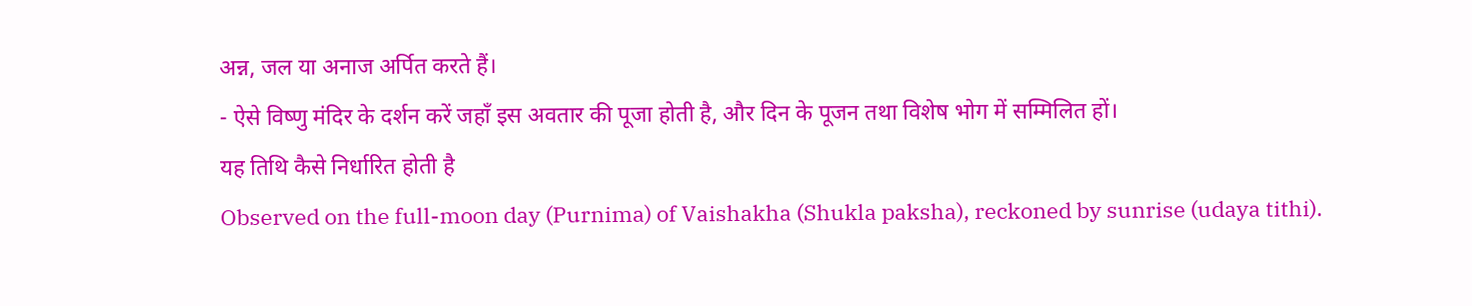अन्न, जल या अनाज अर्पित करते हैं।
- ऐसे विष्णु मंदिर के दर्शन करें जहाँ इस अवतार की पूजा होती है, और दिन के पूजन तथा विशेष भोग में सम्मिलित हों।
यह तिथि कैसे निर्धारित होती है
Observed on the full-moon day (Purnima) of Vaishakha (Shukla paksha), reckoned by sunrise (udaya tithi).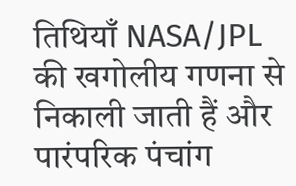तिथियाँ NASA/JPL की खगोलीय गणना से निकाली जाती हैं और पारंपरिक पंचांग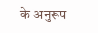के अनुरूप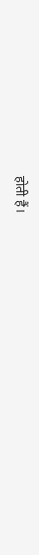होती हैं।